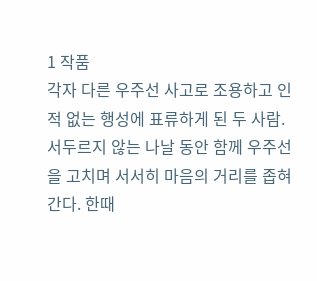1 작품
각자 다른 우주선 사고로 조용하고 인적 없는 행성에 표류하게 된 두 사람. 서두르지 않는 나날 동안 함께 우주선을 고치며 서서히 마음의 거리를 좁혀간다. 한때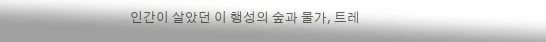인간이 살았던 이 행성의 숲과 물가, 트레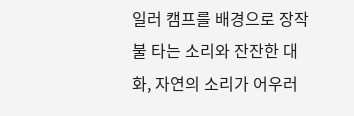일러 캠프를 배경으로 장작불 타는 소리와 잔잔한 대화, 자연의 소리가 어우러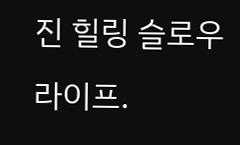진 힐링 슬로우 라이프.